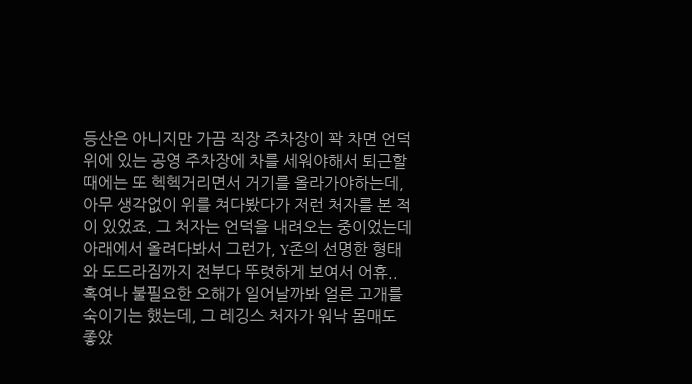등산은 아니지만 가끔 직장 주차장이 꽉 차면 언덕 위에 있는 공영 주차장에 차를 세워야해서 퇴근할 때에는 또 헥헥거리면서 거기를 올라가야하는데, 아무 생각없이 위를 쳐다봤다가 저런 처자를 본 적이 있었죠. 그 처자는 언덕을 내려오는 중이었는데 아래에서 올려다봐서 그런가, Y존의 선명한 형태와 도드라짐까지 전부다 뚜렷하게 보여서 어휴.. 혹여나 불필요한 오해가 일어날까봐 얼른 고개를 숙이기는 했는데, 그 레깅스 처자가 워낙 몸매도 좋았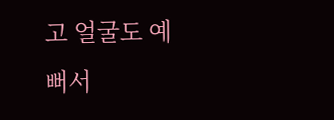고 얼굴도 예뻐서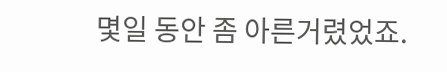몇일 동안 좀 아른거렸었죠.